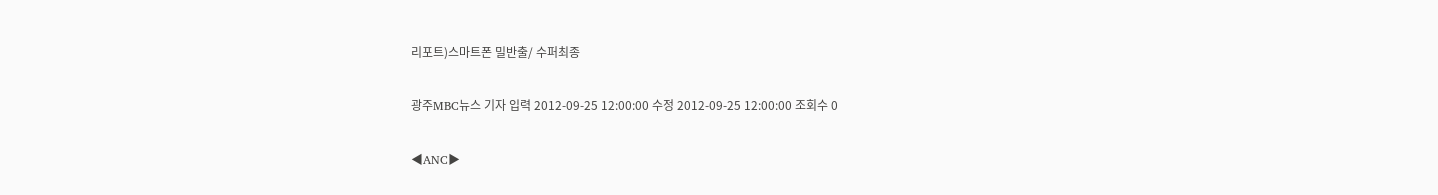리포트)스마트폰 밀반출/ 수퍼최종

광주MBC뉴스 기자 입력 2012-09-25 12:00:00 수정 2012-09-25 12:00:00 조회수 0

◀ANC▶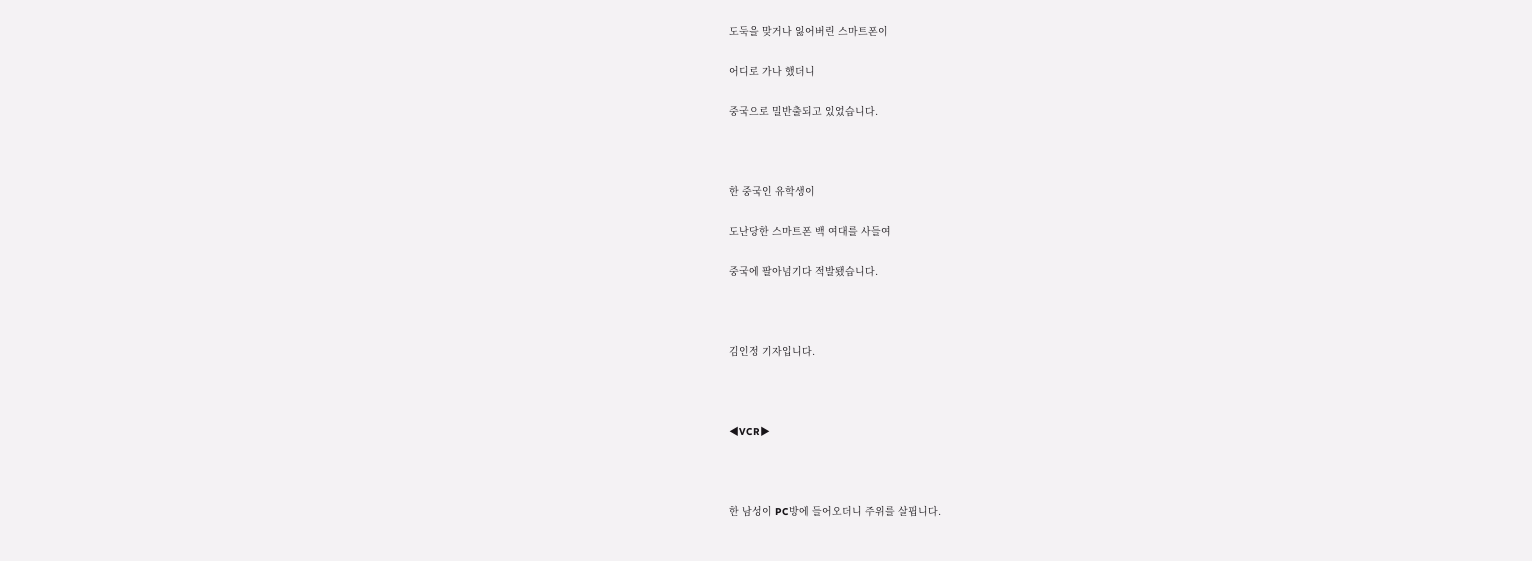도둑을 맞거나 잃어버린 스마트폰이

어디로 가나 했더니

중국으로 밀반출되고 있었습니다.



한 중국인 유학생이

도난당한 스마트폰 백 여대를 사들여

중국에 팔아넘기다 적발됐습니다.



김인정 기자입니다.



◀VCR▶



한 남성이 PC방에 들어오더니 주위를 살핍니다.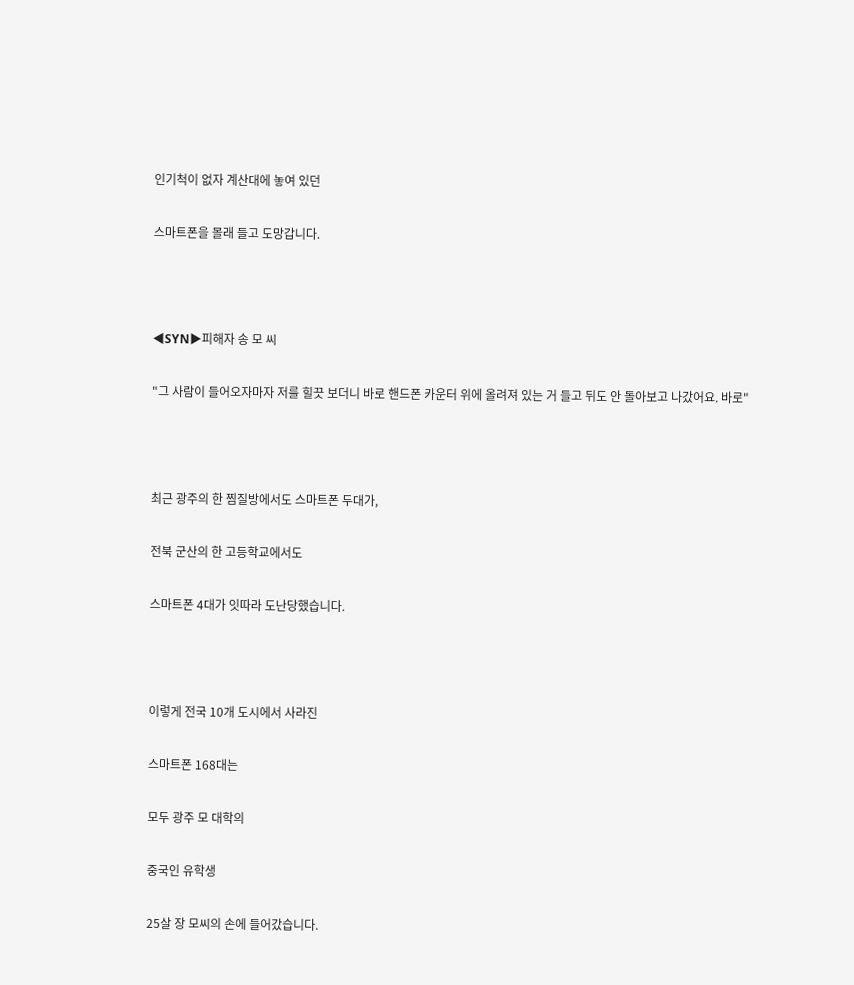인기척이 없자 계산대에 놓여 있던

스마트폰을 몰래 들고 도망갑니다.



◀SYN▶피해자 송 모 씨

"그 사람이 들어오자마자 저를 힐끗 보더니 바로 핸드폰 카운터 위에 올려져 있는 거 들고 뒤도 안 돌아보고 나갔어요. 바로"



최근 광주의 한 찜질방에서도 스마트폰 두대가,

전북 군산의 한 고등학교에서도

스마트폰 4대가 잇따라 도난당했습니다.



이렇게 전국 10개 도시에서 사라진

스마트폰 168대는

모두 광주 모 대학의

중국인 유학생

25살 장 모씨의 손에 들어갔습니다.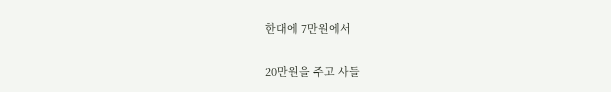한대에 7만원에서

20만원을 주고 사들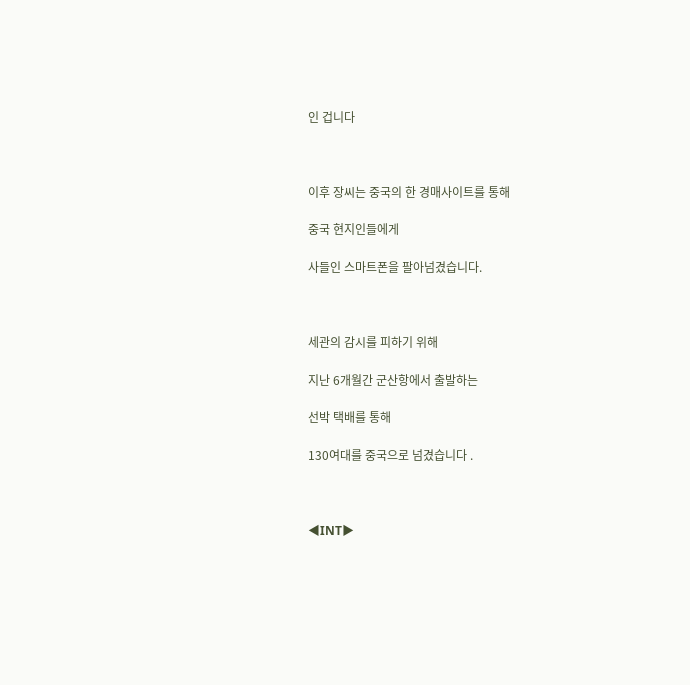인 겁니다



이후 장씨는 중국의 한 경매사이트를 통해

중국 현지인들에게

사들인 스마트폰을 팔아넘겼습니다.



세관의 감시를 피하기 위해

지난 6개월간 군산항에서 출발하는

선박 택배를 통해

130여대를 중국으로 넘겼습니다 .



◀INT▶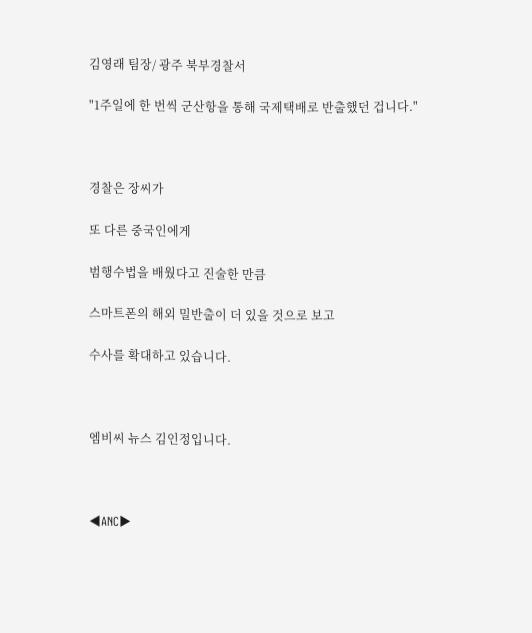김영래 팀장/ 광주 북부경찰서

"1주일에 한 번씩 군산항을 통해 국제택배로 반출했던 겁니다."



경찰은 장씨가

또 다른 중국인에게

범행수법을 배웠다고 진술한 만큼

스마트폰의 해외 밀반출이 더 있을 것으로 보고

수사를 확대하고 있습니다.



엠비씨 뉴스 김인정입니다.



◀ANC▶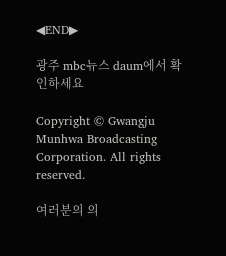◀END▶

광주 mbc뉴스 daum에서 확인하세요

Copyright © Gwangju Munhwa Broadcasting Corporation. All rights reserved.

여러분의 의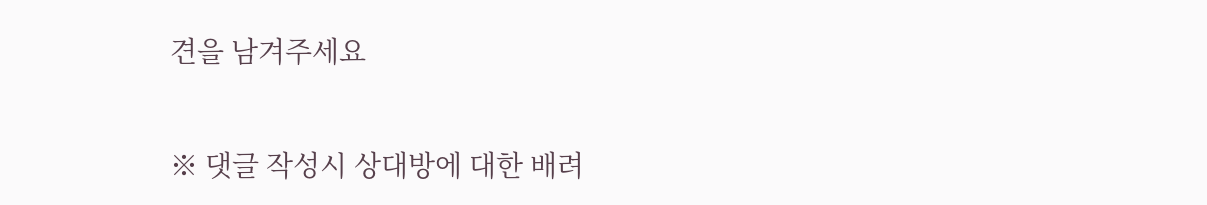견을 남겨주세요

※ 댓글 작성시 상대방에 대한 배려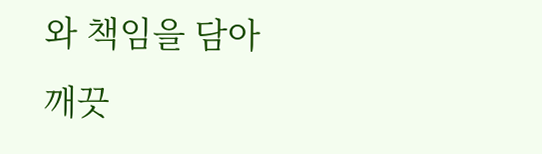와 책임을 담아 깨끗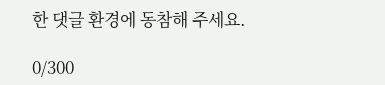한 댓글 환경에 동참해 주세요.

0/300